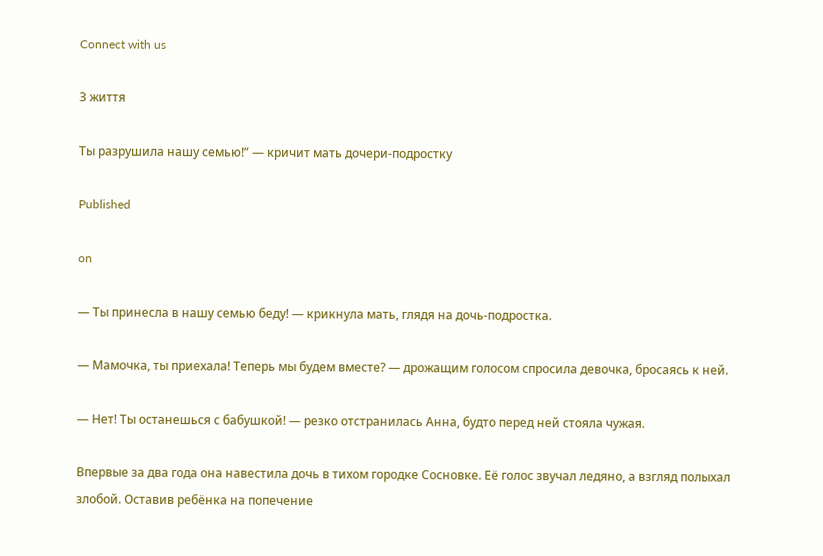Connect with us

З життя

Ты разрушила нашу семью!” — кричит мать дочери-подростку

Published

on

— Ты принесла в нашу семью беду! — крикнула мать, глядя на дочь-подростка.

— Мамочка, ты приехала! Теперь мы будем вместе? — дрожащим голосом спросила девочка, бросаясь к ней.

— Нет! Ты останешься с бабушкой! — резко отстранилась Анна, будто перед ней стояла чужая.

Впервые за два года она навестила дочь в тихом городке Сосновке. Её голос звучал ледяно, а взгляд полыхал злобой. Оставив ребёнка на попечение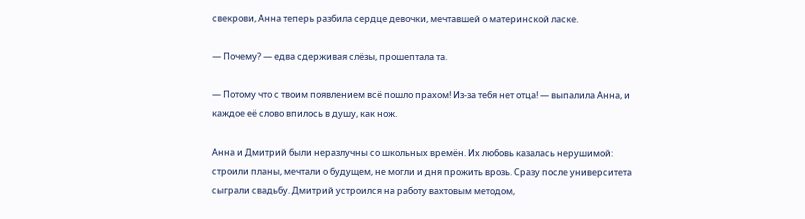свекрови, Анна теперь разбила сердце девочки, мечтавшей о материнской ласке.

— Почему? — едва сдерживая слёзы, прошептала та.

— Потому что с твоим появлением всё пошло прахом! Из-за тебя нет отца! — выпалила Анна, и каждое её слово впилось в душу, как нож.

Анна и Дмитрий были неразлучны со школьных времён. Их любовь казалась нерушимой: строили планы, мечтали о будущем, не могли и дня прожить врозь. Сразу после университета сыграли свадьбу. Дмитрий устроился на работу вахтовым методом,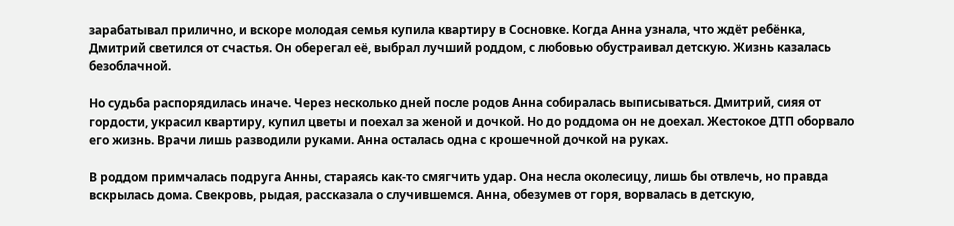зарабатывал прилично, и вскоре молодая семья купила квартиру в Сосновке. Когда Анна узнала, что ждёт ребёнка, Дмитрий светился от счастья. Он оберегал её, выбрал лучший роддом, с любовью обустраивал детскую. Жизнь казалась безоблачной.

Но судьба распорядилась иначе. Через несколько дней после родов Анна собиралась выписываться. Дмитрий, сияя от гордости, украсил квартиру, купил цветы и поехал за женой и дочкой. Но до роддома он не доехал. Жестокое ДТП оборвало его жизнь. Врачи лишь разводили руками. Анна осталась одна с крошечной дочкой на руках.

В роддом примчалась подруга Анны, стараясь как-то смягчить удар. Она несла околесицу, лишь бы отвлечь, но правда вскрылась дома. Свекровь, рыдая, рассказала о случившемся. Анна, обезумев от горя, ворвалась в детскую,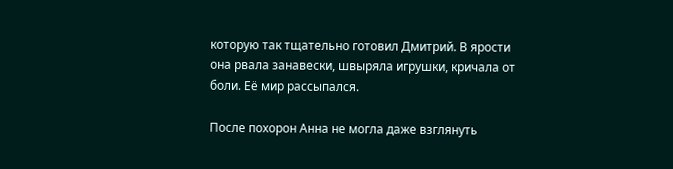которую так тщательно готовил Дмитрий. В ярости она рвала занавески, швыряла игрушки, кричала от боли. Её мир рассыпался.

После похорон Анна не могла даже взглянуть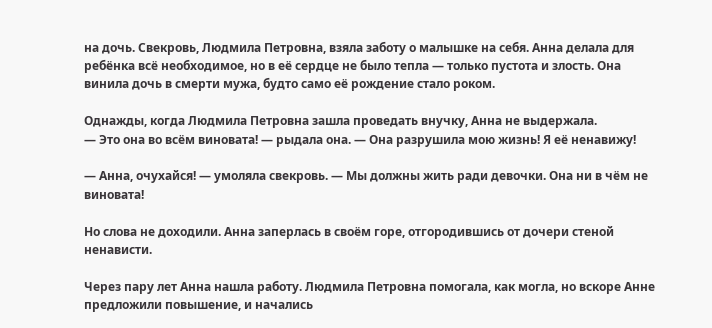на дочь. Свекровь, Людмила Петровна, взяла заботу о малышке на себя. Анна делала для ребёнка всё необходимое, но в её сердце не было тепла — только пустота и злость. Она винила дочь в смерти мужа, будто само её рождение стало роком.

Однажды, когда Людмила Петровна зашла проведать внучку, Анна не выдержала.
— Это она во всём виновата! — рыдала она. — Она разрушила мою жизнь! Я её ненавижу!

— Анна, очухайся! — умоляла свекровь. — Мы должны жить ради девочки. Она ни в чём не виновата!

Но слова не доходили. Анна заперлась в своём горе, отгородившись от дочери стеной ненависти.

Через пару лет Анна нашла работу. Людмила Петровна помогала, как могла, но вскоре Анне предложили повышение, и начались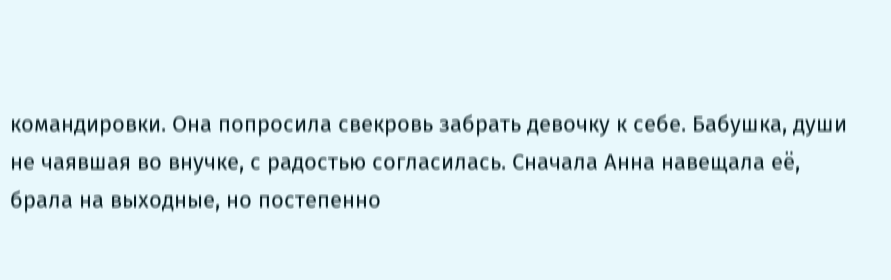командировки. Она попросила свекровь забрать девочку к себе. Бабушка, души не чаявшая во внучке, с радостью согласилась. Сначала Анна навещала её, брала на выходные, но постепенно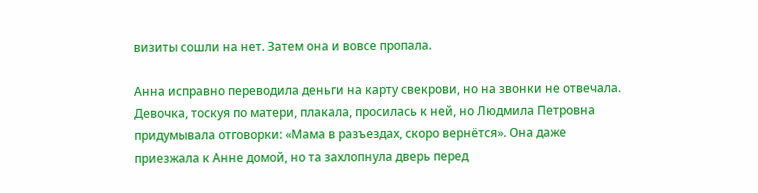визиты сошли на нет. Затем она и вовсе пропала.

Анна исправно переводила деньги на карту свекрови, но на звонки не отвечала. Девочка, тоскуя по матери, плакала, просилась к ней, но Людмила Петровна придумывала отговорки: «Мама в разъездах, скоро вернётся». Она даже приезжала к Анне домой, но та захлопнула дверь перед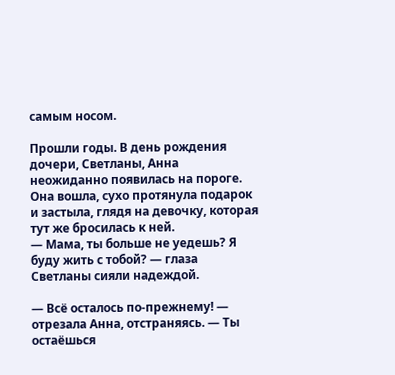самым носом.

Прошли годы. В день рождения дочери, Светланы, Анна неожиданно появилась на пороге. Она вошла, сухо протянула подарок и застыла, глядя на девочку, которая тут же бросилась к ней.
— Мама, ты больше не уедешь? Я буду жить с тобой? — глаза Светланы сияли надеждой.

— Всё осталось по-прежнему! — отрезала Анна, отстраняясь. — Ты остаёшься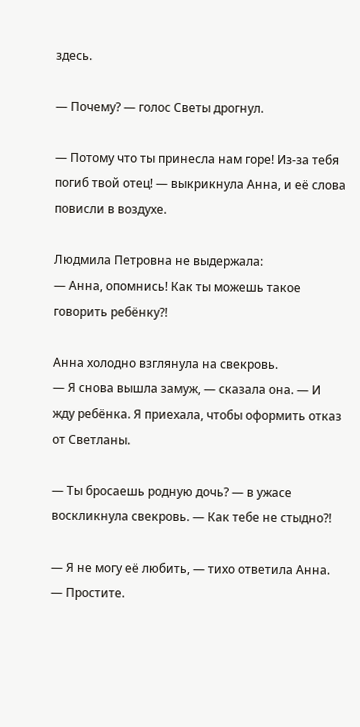здесь.

— Почему? — голос Светы дрогнул.

— Потому что ты принесла нам горе! Из-за тебя погиб твой отец! — выкрикнула Анна, и её слова повисли в воздухе.

Людмила Петровна не выдержала:
— Анна, опомнись! Как ты можешь такое говорить ребёнку?!

Анна холодно взглянула на свекровь.
— Я снова вышла замуж, — сказала она. — И жду ребёнка. Я приехала, чтобы оформить отказ от Светланы.

— Ты бросаешь родную дочь? — в ужасе воскликнула свекровь. — Как тебе не стыдно?!

— Я не могу её любить, — тихо ответила Анна. — Простите.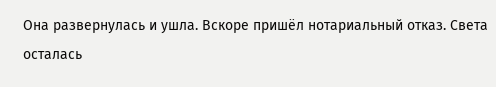Она развернулась и ушла. Вскоре пришёл нотариальный отказ. Света осталась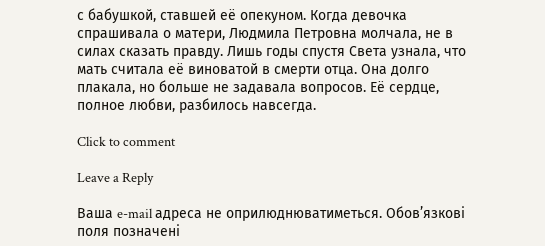с бабушкой, ставшей её опекуном. Когда девочка спрашивала о матери, Людмила Петровна молчала, не в силах сказать правду. Лишь годы спустя Света узнала, что мать считала её виноватой в смерти отца. Она долго плакала, но больше не задавала вопросов. Её сердце, полное любви, разбилось навсегда.

Click to comment

Leave a Reply

Ваша e-mail адреса не оприлюднюватиметься. Обов’язкові поля позначені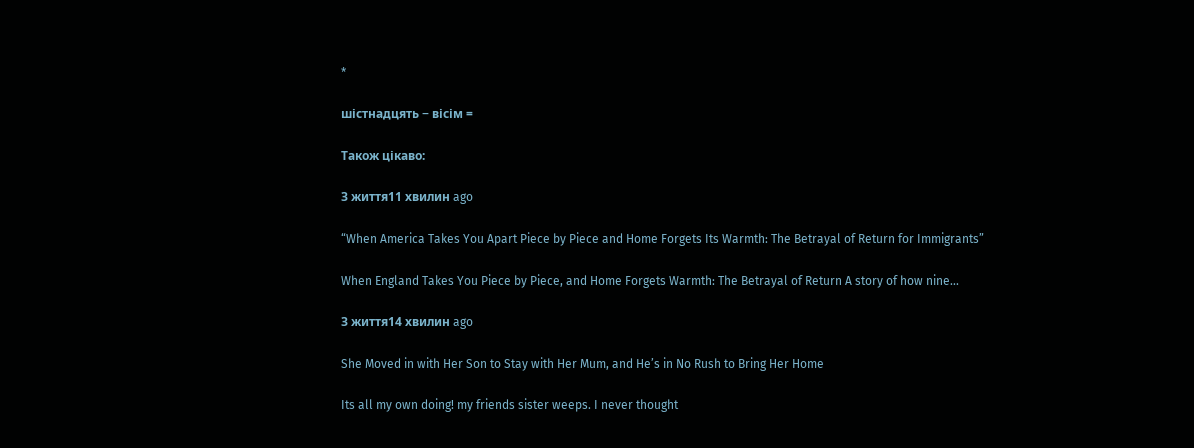*

шістнадцять − вісім =

Також цікаво:

З життя11 хвилин ago

“When America Takes You Apart Piece by Piece and Home Forgets Its Warmth: The Betrayal of Return for Immigrants”

When England Takes You Piece by Piece, and Home Forgets Warmth: The Betrayal of Return A story of how nine...

З життя14 хвилин ago

She Moved in with Her Son to Stay with Her Mum, and He’s in No Rush to Bring Her Home

Its all my own doing! my friends sister weeps. I never thought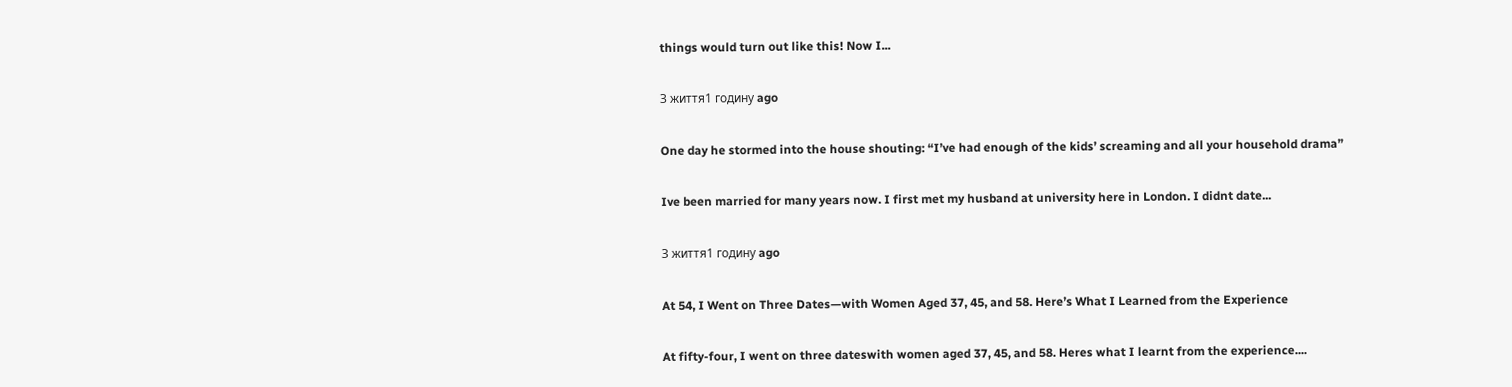things would turn out like this! Now I...

З життя1 годину ago

One day he stormed into the house shouting: “I’ve had enough of the kids’ screaming and all your household drama”

Ive been married for many years now. I first met my husband at university here in London. I didnt date...

З життя1 годину ago

At 54, I Went on Three Dates—with Women Aged 37, 45, and 58. Here’s What I Learned from the Experience

At fifty-four, I went on three dateswith women aged 37, 45, and 58. Heres what I learnt from the experience....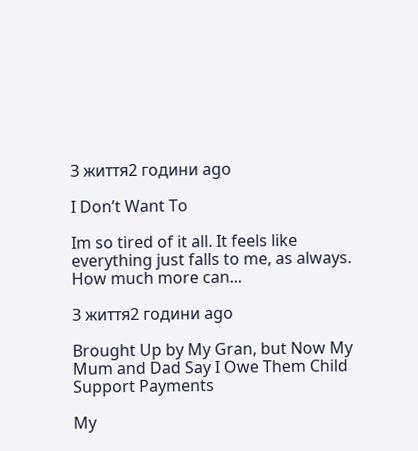З життя2 години ago

I Don’t Want To

Im so tired of it all. It feels like everything just falls to me, as always. How much more can...

З життя2 години ago

Brought Up by My Gran, but Now My Mum and Dad Say I Owe Them Child Support Payments

My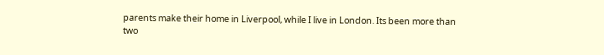parents make their home in Liverpool, while I live in London. Its been more than two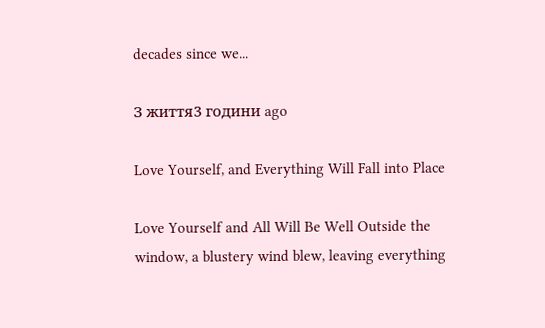decades since we...

З життя3 години ago

Love Yourself, and Everything Will Fall into Place

Love Yourself and All Will Be Well Outside the window, a blustery wind blew, leaving everything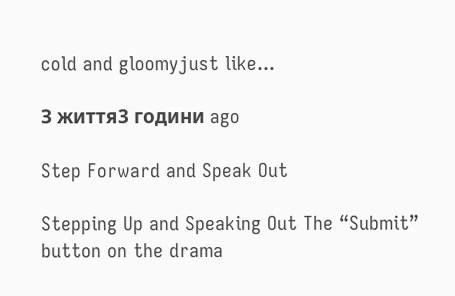cold and gloomyjust like...

З життя3 години ago

Step Forward and Speak Out

Stepping Up and Speaking Out The “Submit” button on the drama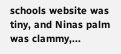schools website was tiny, and Ninas palm was clammy,...